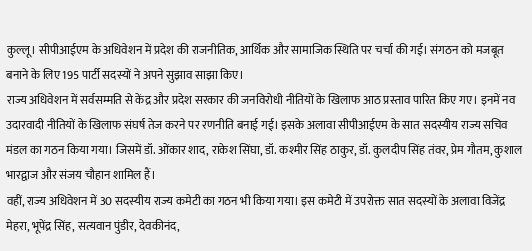कुल्लू। सीपीआईएम के अधिवेशन में प्रदेश की राजनीतिक, आर्थिक और सामाजिक स्थिति पर चर्चा की गई। संगठन को मजबूत बनाने के लिए 195 पार्टी सदस्यों ने अपने सुझाव साझा किए।
राज्य अधिवेशन में सर्वसम्मति से केंद्र और प्रदेश सरकार की जनविरोधी नीतियों के खिलाफ आठ प्रस्ताव पारित किए गए। इनमें नव उदारवादी नीतियों के खिलाफ संघर्ष तेज करने पर रणनीति बनाई गई। इसके अलावा सीपीआईएम के सात सदस्यीय राज्य सचिव मंडल का गठन किया गया। जिसमें डॉ. ओंकार शाद, राकेश सिंघा, डॉ. कश्मीर सिंह ठाकुर, डॉ. कुलदीप सिंह तंवर, प्रेम गौतम, कुशाल भारद्वाज और संजय चौहान शामिल हैं।
वहीं, राज्य अधिवेशन में 30 सदस्यीय राज्य कमेटी का गठन भी किया गया। इस कमेटी में उपरोक्त सात सदस्यों के अलावा विजेंद्र मेहरा, भूपेंद्र सिंह, सत्यवान पुंडीर, देवकीनंद,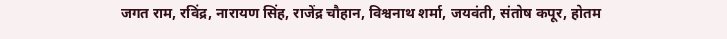जगत राम, रविंद्र, नारायण सिंह, राजेंद्र चौहान, विश्वनाथ शर्मा, जयवंती, संतोष कपूर, होतम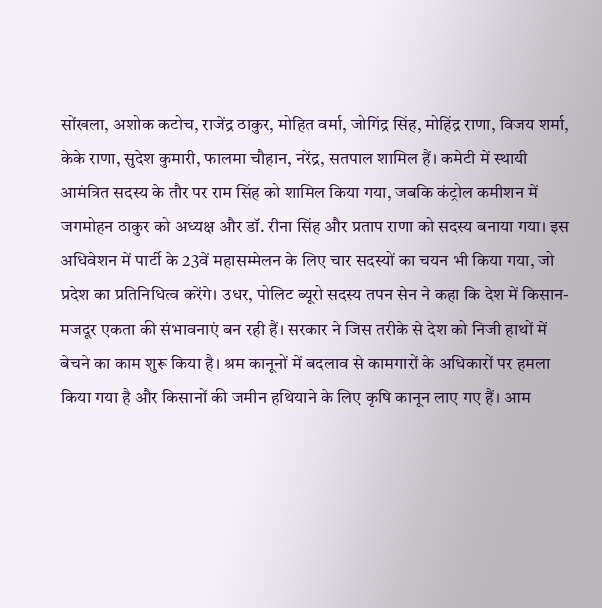सोंखला, अशोक कटोच, राजेंद्र ठाकुर, मोहित वर्मा, जोगिंद्र सिंह, मोहिंद्र राणा, विजय शर्मा, केके राणा, सुदेश कुमारी, फालमा चौहान, नरेंद्र, सतपाल शामिल हैं। कमेटी में स्थायी आमंत्रित सदस्य के तौर पर राम सिंह को शामिल किया गया, जबकि कंट्रोल कमीशन में जगमोहन ठाकुर को अध्यक्ष और डॉ. रीना सिंह और प्रताप राणा को सदस्य बनाया गया। इस अधिवेशन में पार्टी के 23वें महासम्मेलन के लिए चार सदस्यों का चयन भी किया गया, जो प्रदेश का प्रतिनिधित्व करेंगे। उधर, पोलिट ब्यूरो सदस्य तपन सेन ने कहा कि देश में किसान-मजदूर एकता की संभावनाएं बन रही हैं। सरकार ने जिस तरीके से देश को निजी हाथों में बेचने का काम शुरू किया है। श्रम कानूनों में बदलाव से कामगारों के अधिकारों पर हमला किया गया है और किसानों की जमीन हथियाने के लिए कृषि कानून लाए गए हैं। आम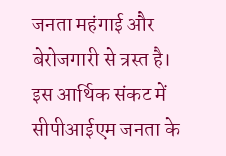जनता महंगाई और बेरोजगारी से त्रस्त है। इस आर्थिक संकट में सीपीआईएम जनता के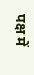पक्ष में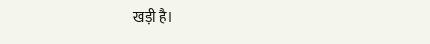खड़ी है।